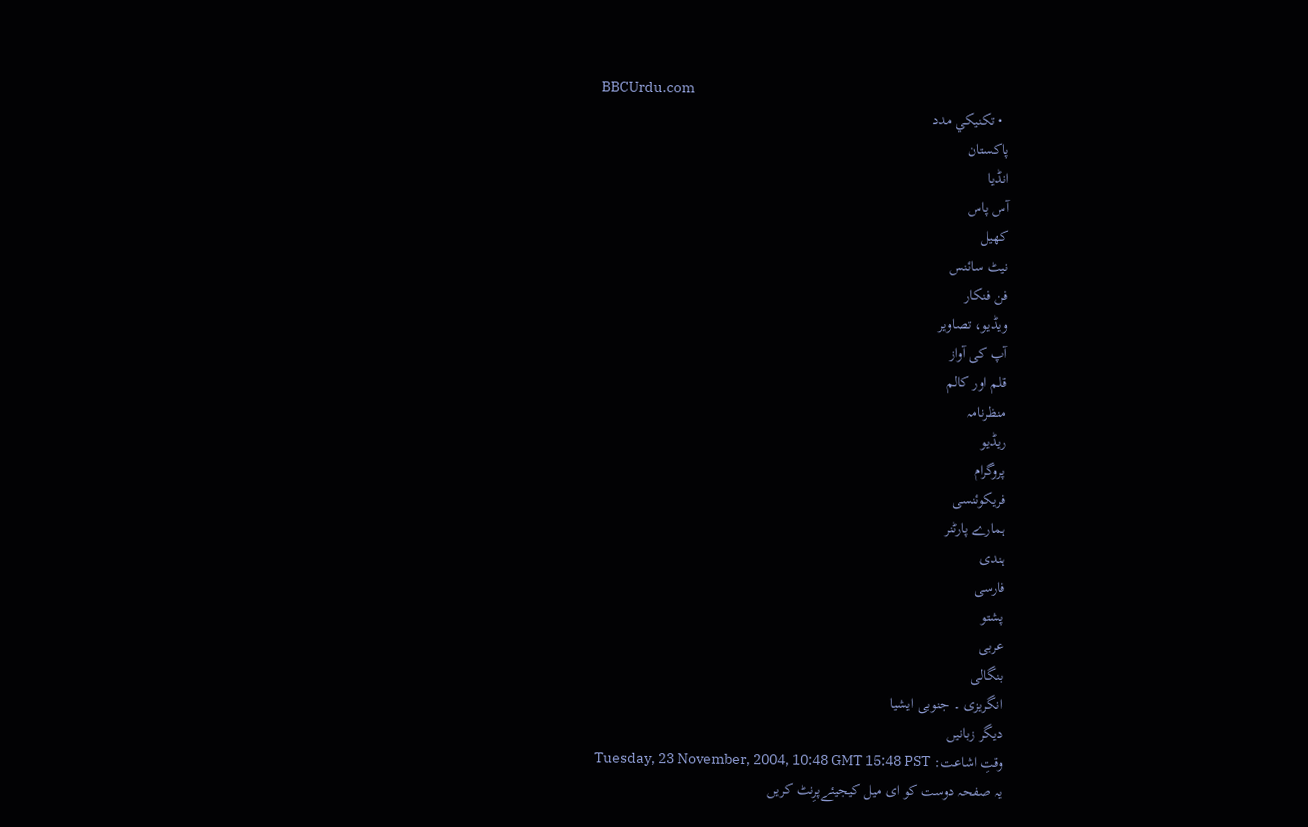BBCUrdu.com
  • تکنيکي مدد
پاکستان
انڈیا
آس پاس
کھیل
نیٹ سائنس
فن فنکار
ویڈیو، تصاویر
آپ کی آواز
قلم اور کالم
منظرنامہ
ریڈیو
پروگرام
فریکوئنسی
ہمارے پارٹنر
ہندی
فارسی
پشتو
عربی
بنگالی
انگریزی ۔ جنوبی ایشیا
دیگر زبانیں
وقتِ اشاعت: Tuesday, 23 November, 2004, 10:48 GMT 15:48 PST
یہ صفحہ دوست کو ای میل کیجیئےپرِنٹ کریں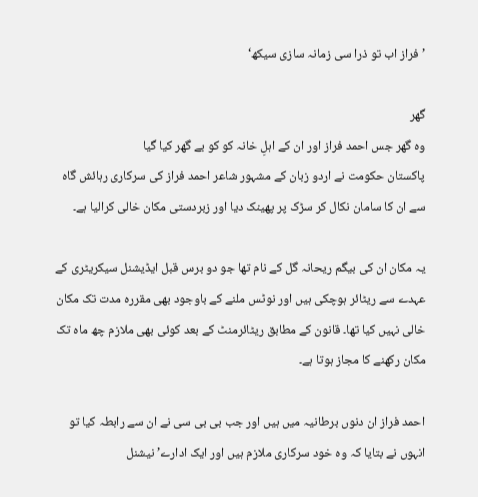’فراز اب تو ذرا سی زمانہ سازی سیکھ‘

گھر
وہ گھر جس احمد فراز اور ان کے اہلِ خانہ کو کو بے گھر کیا گیا
پاکستان حکومت نے اردو زبان کے مشہور شاعر احمد فراز کی سرکاری رہائش گاہ سے ان کا سامان نکال کر سڑک پر پھینک دیا اور زبردستی مکان خالی کرالیا ہے۔

یہ مکان ان کی بیگم ریحانہ گل کے نام تھا جو دو برس قبل ایڈیشنل سیکریٹری کے عہدے سے ریٹائر ہوچکی ہیں اور نوٹس ملنے کے باوجود بھی مقررہ مدت تک مکان خالی نہیں کیا تھا۔ قانون کے مطابق ریٹائرمنٹ کے بعد کوئی بھی ملازم چھ ماہ تک مکان رکھنے کا مجاز ہوتا ہے۔

احمد فراز ان دنوں برطانیہ میں ہیں اور جب بی بی سی نے ان سے رابطہ کیا تو انہوں نے بتایا کہ وہ خود سرکاری ملازم ہیں اور ایک ادارے’نیشنل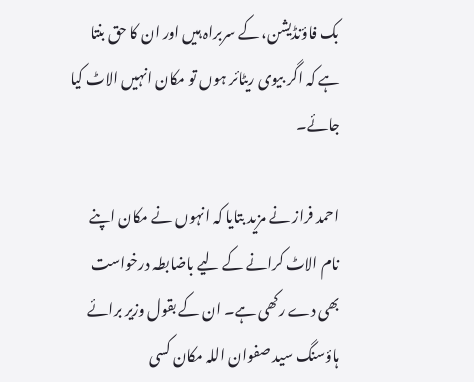بک فاؤنڈیشن، کے سربراہ ہیں اور ان کا حق بنتا ہے کہ اگر بیوی ریٹائر ہوں تو مکان انہیں الاٹ کیا جائے۔

احمد فراز نے مزید بتایا کہ انہوں نے مکان اپنے نام الاٹ کرانے کے لیے باضابطہ درخواست بھی دے رکھی ہے۔ ان کے بقول وزیر برائے ہاؤسنگ سید صفوان اللہ مکان کسی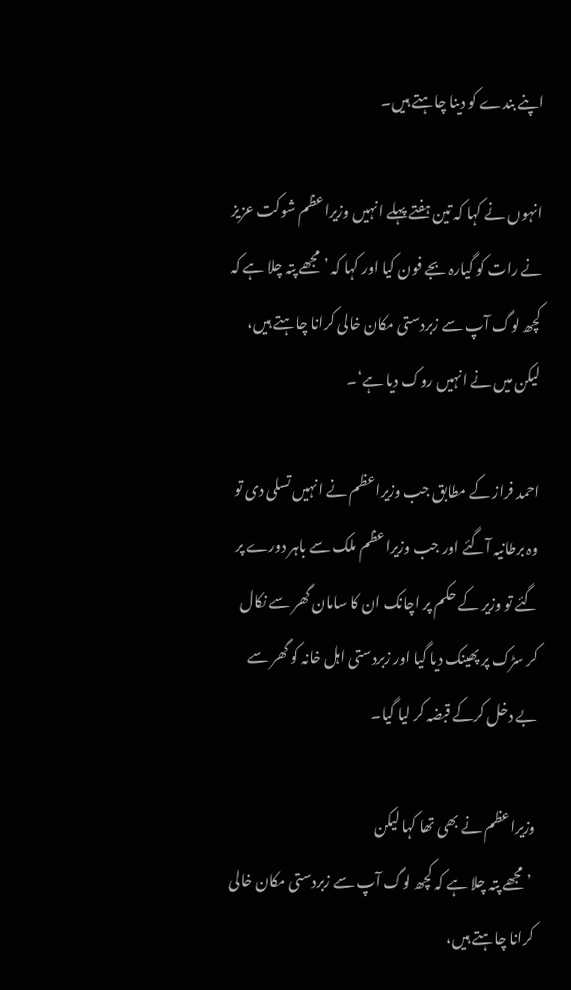اپنے بندے کو دینا چاہتے ہیں۔

انہوں نے کہا کہ تین ہفتے پہلے انہیں وزیراعظم شوکت عزیز نے رات کو گیارہ بجے فون کیا اور کہا کہ ’مجھے پتہ چلا ہے کہ کچھ لوگ آپ سے زبردستی مکان خالی کرانا چاہتے ہیں، لیکن میں نے انہیں روک دیا ہے‘۔

احمد فراز کے مطابق جب وزیراعظم نے انہیں تسلی دی تو وہ برطانیہ آگئے اور جب وزیراعظم ملک سے باہر دورے پر گئے تو وزیر کے حکم پر اچانک ان کا سامان گھر سے نکال کر سڑک پر پھینک دیا گیا اور زبردستی اہل خانہ کو گھر سے بے دخل کرکے قبضہ کر لیا گیا۔

وزیراعظم نے بھی تھا کہا لیکن
 ’مجھے پتہ چلا ہے کہ کچھ لوگ آپ سے زبردستی مکان خالی کرانا چاہتے ہیں،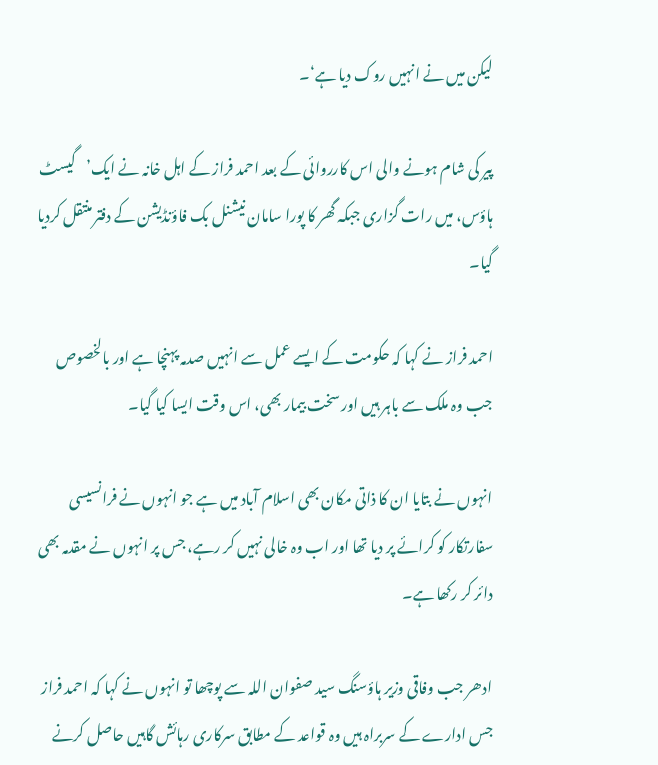لیکن میں نے انہیں روک دیا ہے‘۔

پیر کی شام ہونے والی اس کارروائی کے بعد احمد فراز کے اہل خانہ نے ایک’گیسٹ ہاؤس، میں رات گزاری جبکہ گھر کا پورا سامان نیشنل بک فاؤنڈیشن کے دفتر منتقل کردیا گیا۔

احمد فراز نے کہا کہ حکومت کے ایسے عمل سے انہیں صدمہ پہنچا ہے اور بالخصوص جب وہ ملک سے باہر ہیں اور سخت بیمار بھی، اس وقت ایسا کیا گیا۔

انہوں نے بتایا ان کا ذاتی مکان بھی اسلام آباد میں ہے جو انہوں نے فرانسیسی سفارتکار کو کرائے پر دیا تھا اور اب وہ خالی نہیں کر رہے، جس پر انہوں نے مقدمہ بھی دائر کر رکھا ہے۔

ادھر جب وفاقی وزیر ہاؤسنگ سید صفوان اللہ سے پوچھا تو انہوں نے کہا کہ احمد فراز جس ادارے کے سربراہ ہیں وہ قواعد کے مطابق سرکاری رہائش گاہیں حاصل کرنے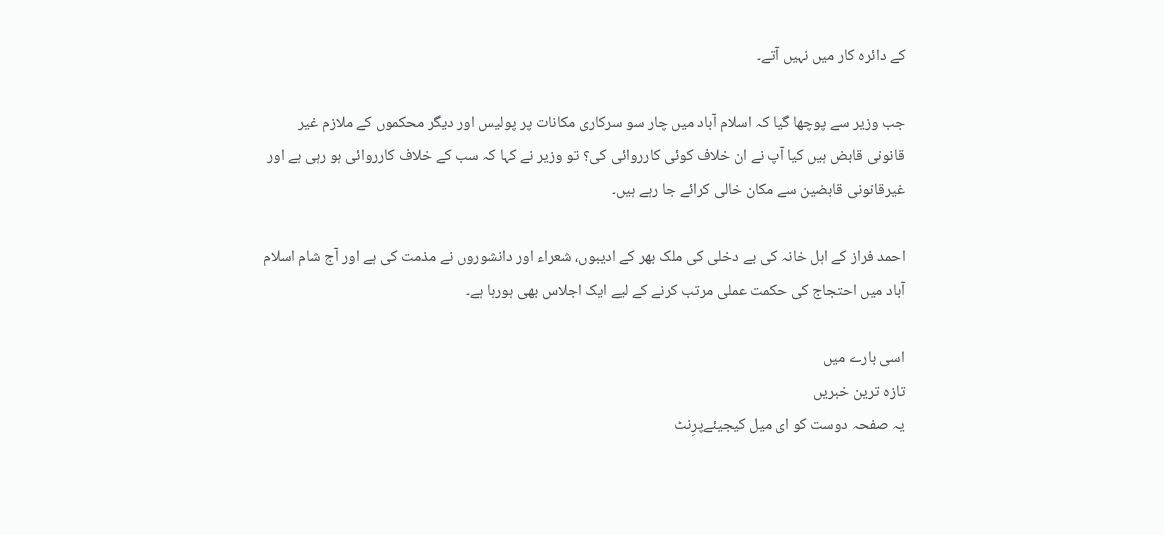کے دائرہ کار میں نہیں آتے۔

جب وزیر سے پوچھا گیا کہ اسلام آباد میں چار سو سرکاری مکانات پر پولیس اور دیگر محکموں کے ملازم غیر قانونی قابض ہیں کیا آپ نے ان خلاف کوئی کارروائی کی؟ تو وزیر نے کہا کہ سب کے خلاف کارروائی ہو رہی ہے اور غیرقانونی قابضین سے مکان خالی کرائے جا رہے ہیں۔

احمد فراز کے اہل خانہ کی بے دخلی کی ملک بھر کے ادیبوں، شعراء اور دانشوروں نے مذمت کی ہے اور آج شام اسلام آباد میں احتجاج کی حکمت عملی مرتب کرنے کے لیے ایک اجلاس بھی ہورہا ہے۔

اسی بارے میں
تازہ ترین خبریں
یہ صفحہ دوست کو ای میل کیجیئےپرِنٹ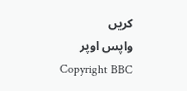کریں
واپس اوپر
Copyright BBC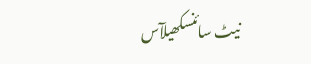نیٹ سائنسکھیلآس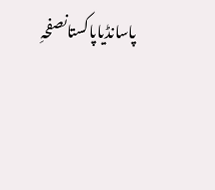پاسانڈیاپاکستانصفحہِ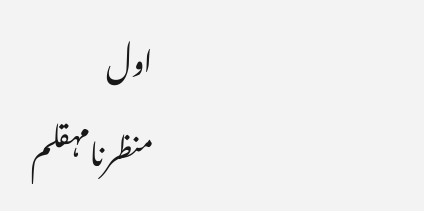اول
منظرنامہقلم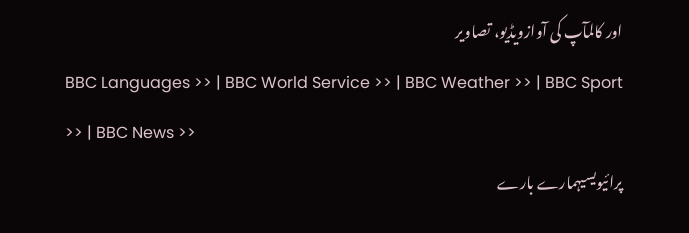اور کالمآپ کی آوازویڈیو، تصاویر
BBC Languages >> | BBC World Service >> | BBC Weather >> | BBC Sport >> | BBC News >>
پرائیویسیہمارے بارے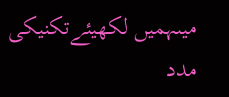میںہمیں لکھیئےتکنیکی مدد